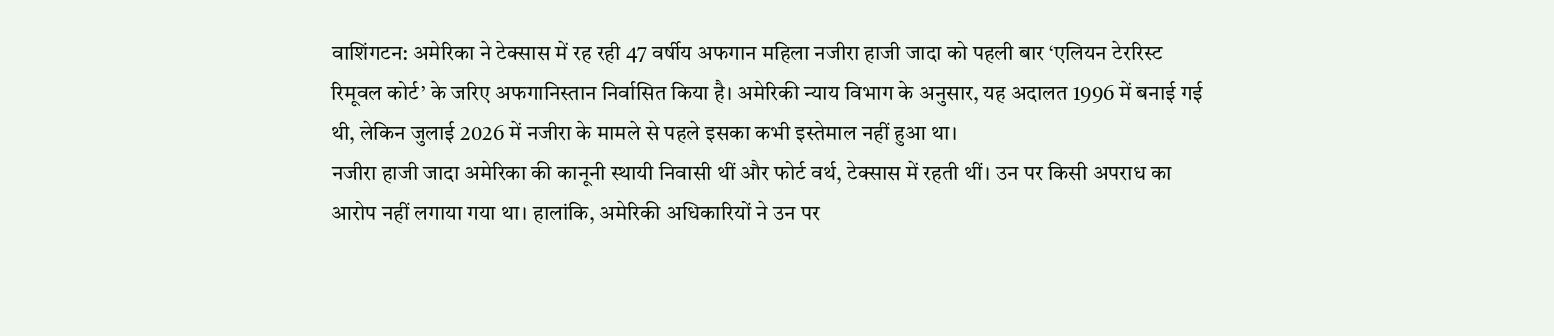वाशिंगटन: अमेरिका ने टेक्सास में रह रही 47 वर्षीय अफगान महिला नजीरा हाजी जादा को पहली बार ‘एलियन टेररिस्ट रिमूवल कोर्ट’ के जरिए अफगानिस्तान निर्वासित किया है। अमेरिकी न्याय विभाग के अनुसार, यह अदालत 1996 में बनाई गई थी, लेकिन जुलाई 2026 में नजीरा के मामले से पहले इसका कभी इस्तेमाल नहीं हुआ था।
नजीरा हाजी जादा अमेरिका की कानूनी स्थायी निवासी थीं और फोर्ट वर्थ, टेक्सास में रहती थीं। उन पर किसी अपराध का आरोप नहीं लगाया गया था। हालांकि, अमेरिकी अधिकारियों ने उन पर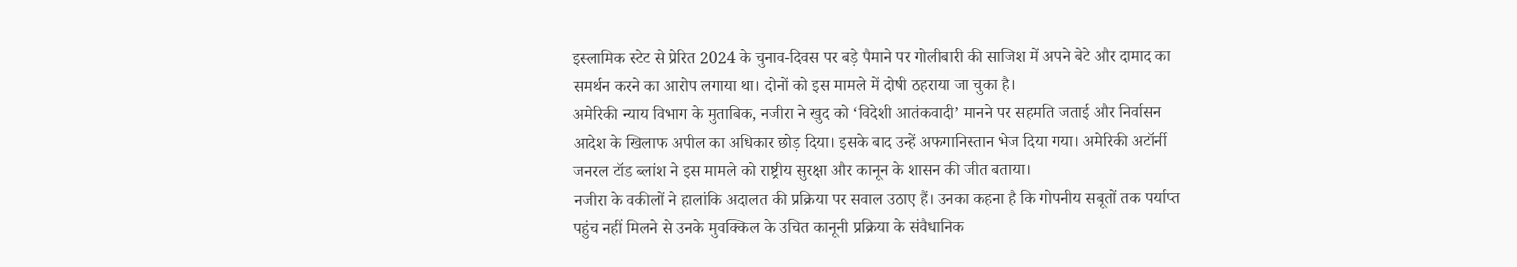इस्लामिक स्टेट से प्रेरित 2024 के चुनाव-दिवस पर बड़े पैमाने पर गोलीबारी की साजिश में अपने बेटे और दामाद का समर्थन करने का आरोप लगाया था। दोनों को इस मामले में दोषी ठहराया जा चुका है।
अमेरिकी न्याय विभाग के मुताबिक, नजीरा ने खुद को ‘विदेशी आतंकवादी’ मानने पर सहमति जताई और निर्वासन आदेश के खिलाफ अपील का अधिकार छोड़ दिया। इसके बाद उन्हें अफगानिस्तान भेज दिया गया। अमेरिकी अटॉर्नी जनरल टॉड ब्लांश ने इस मामले को राष्ट्रीय सुरक्षा और कानून के शासन की जीत बताया।
नजीरा के वकीलों ने हालांकि अदालत की प्रक्रिया पर सवाल उठाए हैं। उनका कहना है कि गोपनीय सबूतों तक पर्याप्त पहुंच नहीं मिलने से उनके मुवक्किल के उचित कानूनी प्रक्रिया के संवैधानिक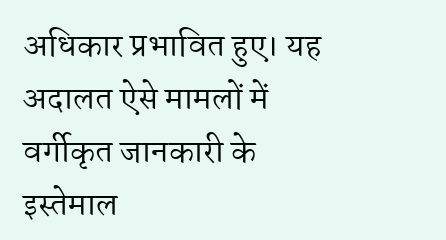अधिकार प्रभावित हुए। यह अदालत ऐसे मामलों में वर्गीकृत जानकारी के इस्तेमाल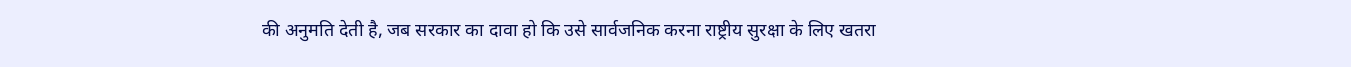की अनुमति देती है, जब सरकार का दावा हो कि उसे सार्वजनिक करना राष्ट्रीय सुरक्षा के लिए खतरा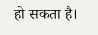हो सकता है।